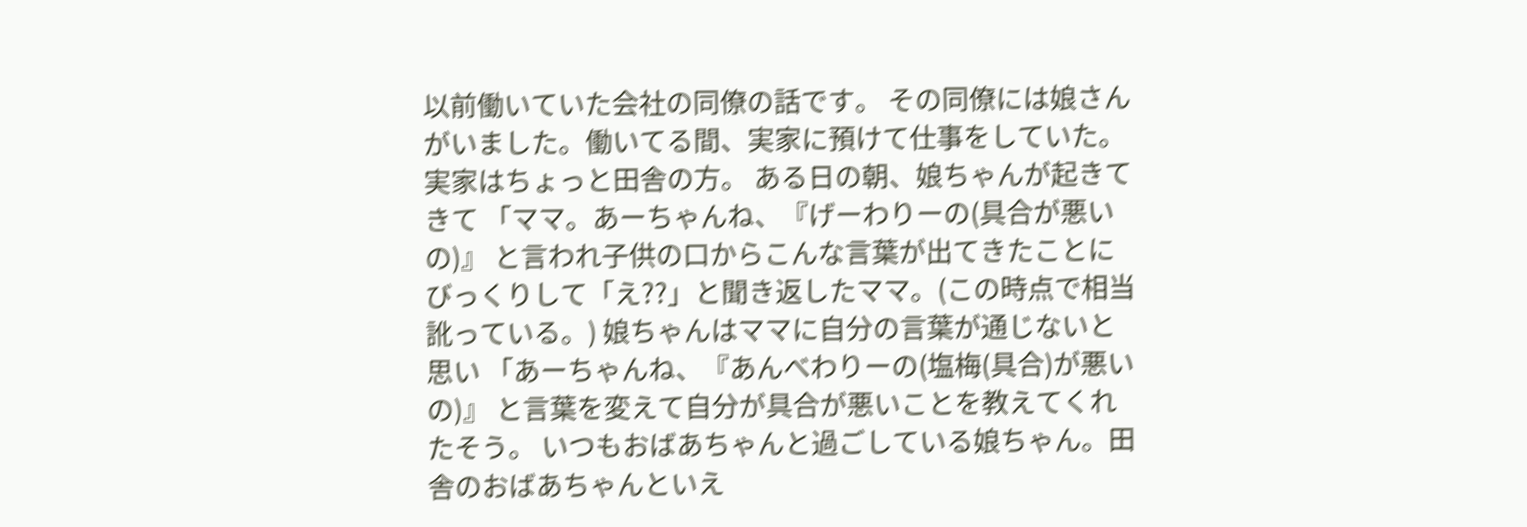以前働いていた会社の同僚の話です。 その同僚には娘さんがいました。働いてる間、実家に預けて仕事をしていた。実家はちょっと田舎の方。 ある日の朝、娘ちゃんが起きてきて 「ママ。あーちゃんね、『げーわりーの(具合が悪いの)』 と言われ子供の口からこんな言葉が出てきたことにびっくりして「え??」と聞き返したママ。(この時点で相当訛っている。) 娘ちゃんはママに自分の言葉が通じないと思い 「あーちゃんね、『あんべわりーの(塩梅(具合)が悪いの)』 と言葉を変えて自分が具合が悪いことを教えてくれたそう。 いつもおばあちゃんと過ごしている娘ちゃん。田舎のおばあちゃんといえ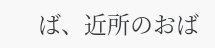ば、近所のおば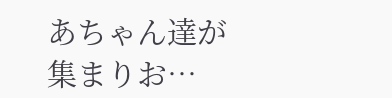あちゃん達が集まりお…